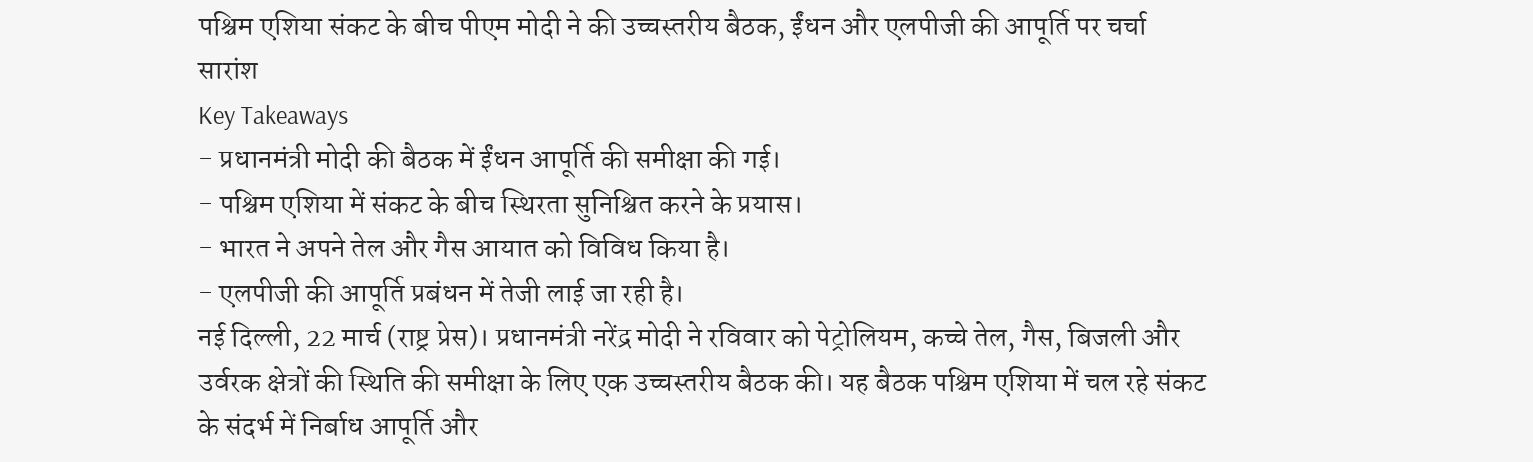पश्चिम एशिया संकट के बीच पीएम मोदी ने की उच्चस्तरीय बैठक, ईंधन और एलपीजी की आपूर्ति पर चर्चा
सारांश
Key Takeaways
- प्रधानमंत्री मोदी की बैठक में ईंधन आपूर्ति की समीक्षा की गई।
- पश्चिम एशिया में संकट के बीच स्थिरता सुनिश्चित करने के प्रयास।
- भारत ने अपने तेल और गैस आयात को विविध किया है।
- एलपीजी की आपूर्ति प्रबंधन में तेजी लाई जा रही है।
नई दिल्ली, 22 मार्च (राष्ट्र प्रेस)। प्रधानमंत्री नरेंद्र मोदी ने रविवार को पेट्रोलियम, कच्चे तेल, गैस, बिजली और उर्वरक क्षेत्रों की स्थिति की समीक्षा के लिए एक उच्चस्तरीय बैठक की। यह बैठक पश्चिम एशिया में चल रहे संकट के संदर्भ में निर्बाध आपूर्ति और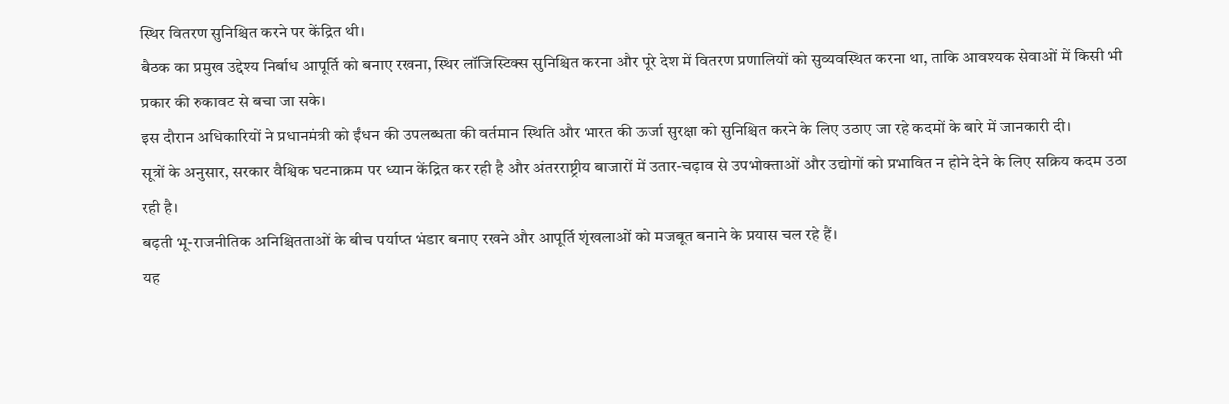स्थिर वितरण सुनिश्चित करने पर केंद्रित थी।
बैठक का प्रमुख उद्देश्य निर्बाध आपूर्ति को बनाए रखना, स्थिर लॉजिस्टिक्स सुनिश्चित करना और पूरे देश में वितरण प्रणालियों को सुव्यवस्थित करना था, ताकि आवश्यक सेवाओं में किसी भी प्रकार की रुकावट से बचा जा सके।
इस दौरान अधिकारियों ने प्रधानमंत्री को ईंधन की उपलब्धता की वर्तमान स्थिति और भारत की ऊर्जा सुरक्षा को सुनिश्चित करने के लिए उठाए जा रहे कदमों के बारे में जानकारी दी।
सूत्रों के अनुसार, सरकार वैश्विक घटनाक्रम पर ध्यान केंद्रित कर रही है और अंतरराष्ट्रीय बाजारों में उतार-चढ़ाव से उपभोक्ताओं और उद्योगों को प्रभावित न होने देने के लिए सक्रिय कदम उठा रही है।
बढ़ती भू-राजनीतिक अनिश्चितताओं के बीच पर्याप्त भंडार बनाए रखने और आपूर्ति शृंखलाओं को मजबूत बनाने के प्रयास चल रहे हैं।
यह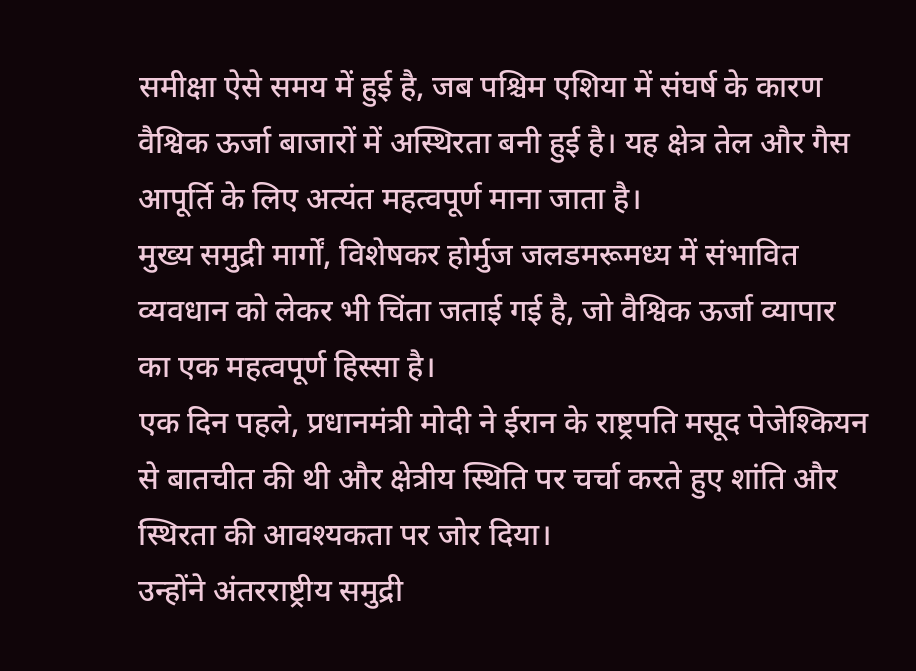समीक्षा ऐसे समय में हुई है, जब पश्चिम एशिया में संघर्ष के कारण वैश्विक ऊर्जा बाजारों में अस्थिरता बनी हुई है। यह क्षेत्र तेल और गैस आपूर्ति के लिए अत्यंत महत्वपूर्ण माना जाता है।
मुख्य समुद्री मार्गों, विशेषकर होर्मुज जलडमरूमध्य में संभावित व्यवधान को लेकर भी चिंता जताई गई है, जो वैश्विक ऊर्जा व्यापार का एक महत्वपूर्ण हिस्सा है।
एक दिन पहले, प्रधानमंत्री मोदी ने ईरान के राष्ट्रपति मसूद पेजेश्कियन से बातचीत की थी और क्षेत्रीय स्थिति पर चर्चा करते हुए शांति और स्थिरता की आवश्यकता पर जोर दिया।
उन्होंने अंतरराष्ट्रीय समुद्री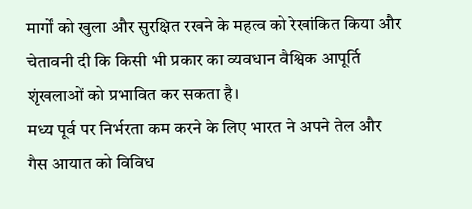मार्गों को खुला और सुरक्षित रखने के महत्व को रेखांकित किया और चेतावनी दी कि किसी भी प्रकार का व्यवधान वैश्विक आपूर्ति शृंखलाओं को प्रभावित कर सकता है।
मध्य पूर्व पर निर्भरता कम करने के लिए भारत ने अपने तेल और गैस आयात को विविध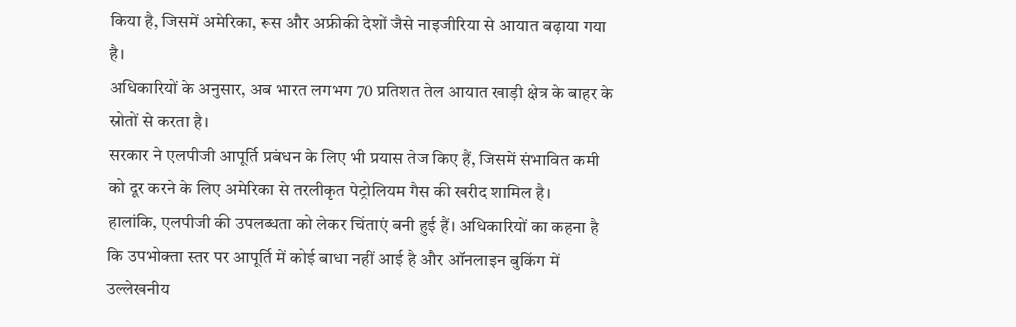किया है, जिसमें अमेरिका, रूस और अफ्रीकी देशों जैसे नाइजीरिया से आयात बढ़ाया गया है।
अधिकारियों के अनुसार, अब भारत लगभग 70 प्रतिशत तेल आयात खाड़ी क्षेत्र के बाहर के स्रोतों से करता है।
सरकार ने एलपीजी आपूर्ति प्रबंधन के लिए भी प्रयास तेज किए हैं, जिसमें संभावित कमी को दूर करने के लिए अमेरिका से तरलीकृत पेट्रोलियम गैस की खरीद शामिल है।
हालांकि, एलपीजी की उपलब्धता को लेकर चिंताएं बनी हुई हैं। अधिकारियों का कहना है कि उपभोक्ता स्तर पर आपूर्ति में कोई बाधा नहीं आई है और ऑनलाइन बुकिंग में उल्लेखनीय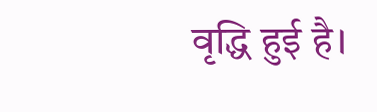वृद्धि हुई है।